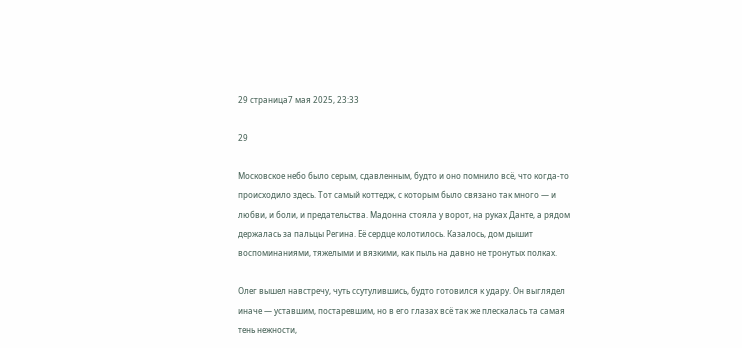29 страница7 мая 2025, 23:33

29

Московское небо было серым, сдавленным, будто и оно помнило всё, что когда-то происходило здесь. Тот самый коттедж, с которым было связано так много — и любви, и боли, и предательства. Мадонна стояла у ворот, на руках Данте, а рядом держалась за пальцы Регина. Её сердце колотилось. Казалось, дом дышит воспоминаниями, тяжелыми и вязкими, как пыль на давно не тронутых полках.

Олег вышел навстречу, чуть ссутулившись, будто готовился к удару. Он выглядел иначе — уставшим, постаревшим, но в его глазах всё так же плескалась та самая тень нежности,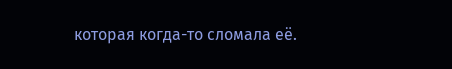которая когда-то сломала её.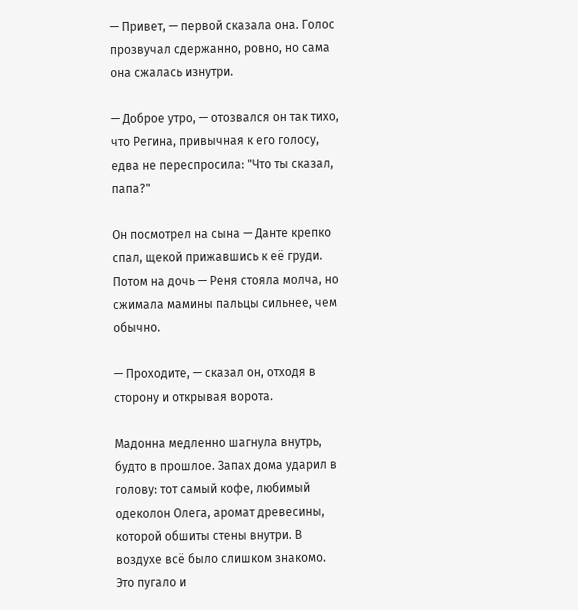— Привет, — первой сказала она. Голос прозвучал сдержанно, ровно, но сама она сжалась изнутри.

— Доброе утро, — отозвался он так тихо, что Регина, привычная к его голосу, едва не переспросила: "Что ты сказал, папа?"

Он посмотрел на сына — Данте крепко спал, щекой прижавшись к её груди. Потом на дочь — Реня стояла молча, но сжимала мамины пальцы сильнее, чем обычно.

— Проходите, — сказал он, отходя в сторону и открывая ворота.

Мадонна медленно шагнула внутрь, будто в прошлое. Запах дома ударил в голову: тот самый кофе, любимый одеколон Олега, аромат древесины, которой обшиты стены внутри. В воздухе всё было слишком знакомо. Это пугало и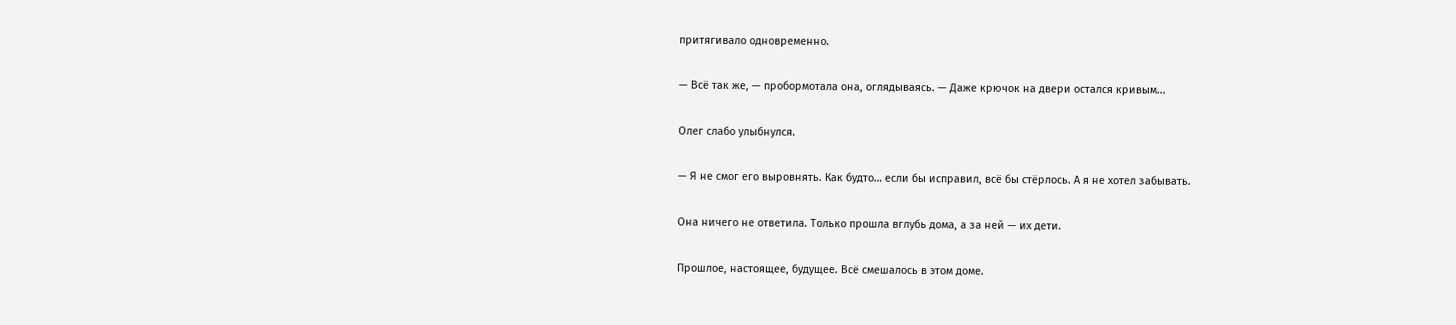притягивало одновременно.

— Всё так же, — пробормотала она, оглядываясь. — Даже крючок на двери остался кривым...

Олег слабо улыбнулся.

— Я не смог его выровнять. Как будто… если бы исправил, всё бы стёрлось. А я не хотел забывать.

Она ничего не ответила. Только прошла вглубь дома, а за ней — их дети.

Прошлое, настоящее, будущее. Всё смешалось в этом доме.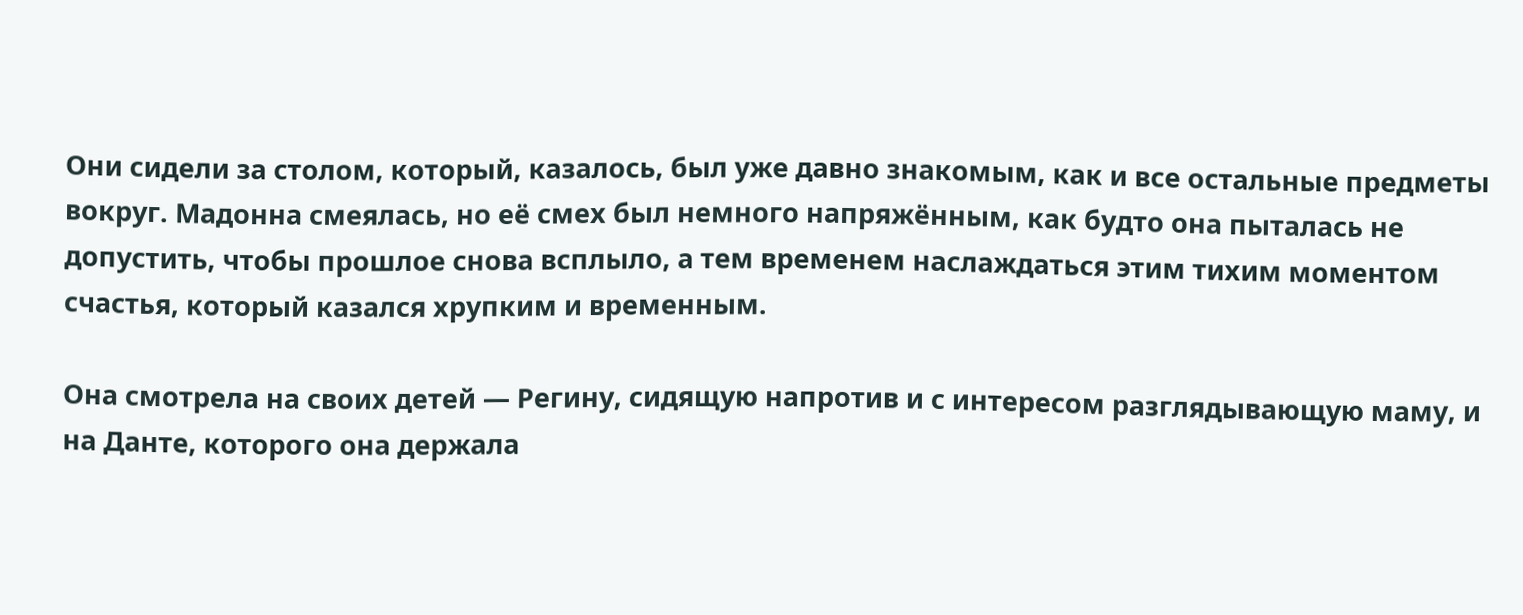Они сидели за столом, который, казалось, был уже давно знакомым, как и все остальные предметы вокруг. Мадонна смеялась, но её смех был немного напряжённым, как будто она пыталась не допустить, чтобы прошлое снова всплыло, а тем временем наслаждаться этим тихим моментом счастья, который казался хрупким и временным.

Она смотрела на своих детей — Регину, сидящую напротив и с интересом разглядывающую маму, и на Данте, которого она держала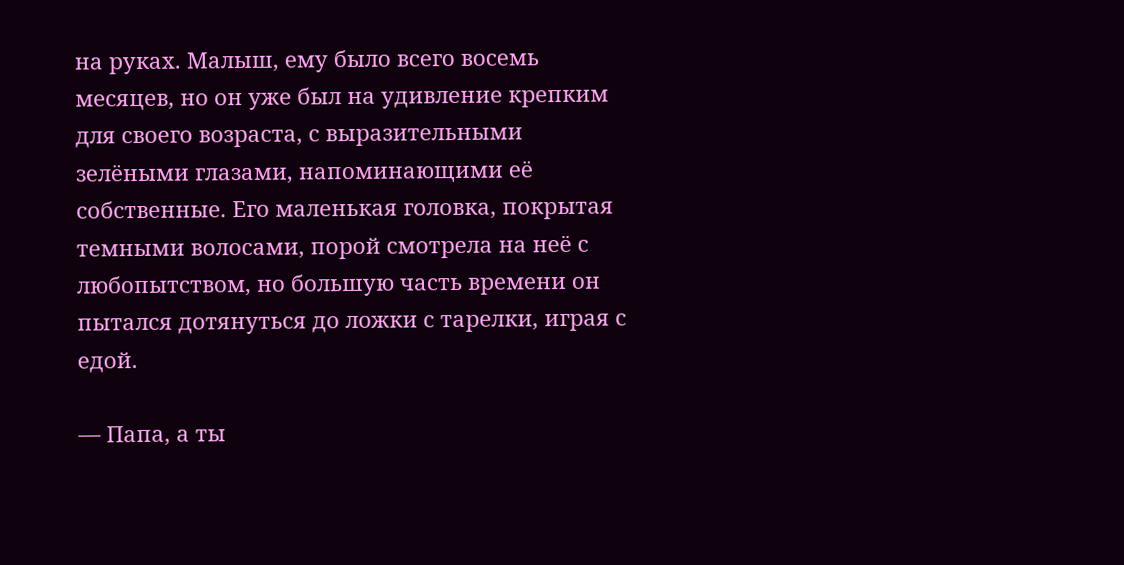на руках. Малыш, ему было всего восемь месяцев, но он уже был на удивление крепким для своего возраста, с выразительными зелёными глазами, напоминающими её собственные. Его маленькая головка, покрытая темными волосами, порой смотрела на неё с любопытством, но большую часть времени он пытался дотянуться до ложки с тарелки, играя с едой.

— Папа, а ты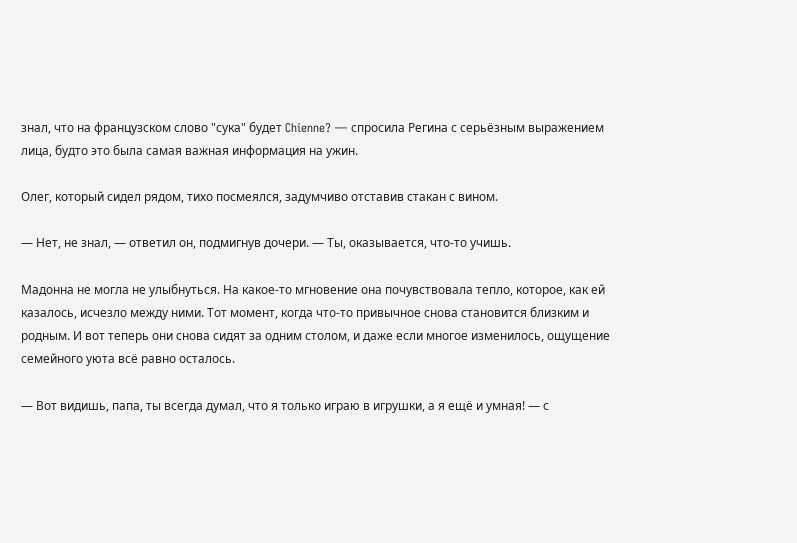знал, что на французском слово "сука" будет Chienne? — спросила Регина с серьёзным выражением лица, будто это была самая важная информация на ужин.

Олег, который сидел рядом, тихо посмеялся, задумчиво отставив стакан с вином.

— Нет, не знал, — ответил он, подмигнув дочери. — Ты, оказывается, что-то учишь.

Мадонна не могла не улыбнуться. На какое-то мгновение она почувствовала тепло, которое, как ей казалось, исчезло между ними. Тот момент, когда что-то привычное снова становится близким и родным. И вот теперь они снова сидят за одним столом, и даже если многое изменилось, ощущение семейного уюта всё равно осталось.

— Вот видишь, папа, ты всегда думал, что я только играю в игрушки, а я ещё и умная! — с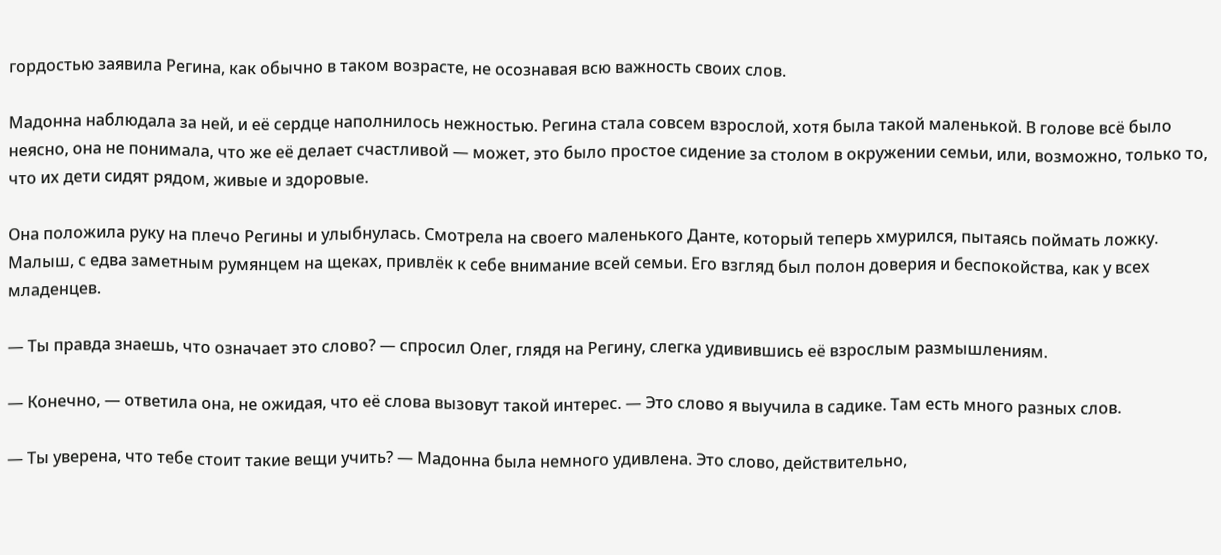гордостью заявила Регина, как обычно в таком возрасте, не осознавая всю важность своих слов.

Мадонна наблюдала за ней, и её сердце наполнилось нежностью. Регина стала совсем взрослой, хотя была такой маленькой. В голове всё было неясно, она не понимала, что же её делает счастливой — может, это было простое сидение за столом в окружении семьи, или, возможно, только то, что их дети сидят рядом, живые и здоровые.

Она положила руку на плечо Регины и улыбнулась. Смотрела на своего маленького Данте, который теперь хмурился, пытаясь поймать ложку. Малыш, с едва заметным румянцем на щеках, привлёк к себе внимание всей семьи. Его взгляд был полон доверия и беспокойства, как у всех младенцев.

— Ты правда знаешь, что означает это слово? — спросил Олег, глядя на Регину, слегка удивившись её взрослым размышлениям.

— Конечно, — ответила она, не ожидая, что её слова вызовут такой интерес. — Это слово я выучила в садике. Там есть много разных слов.

— Ты уверена, что тебе стоит такие вещи учить? — Мадонна была немного удивлена. Это слово, действительно,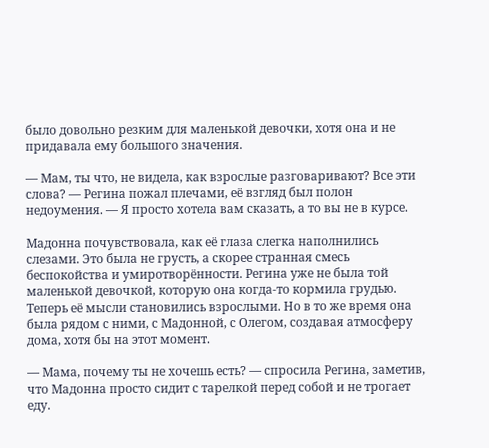было довольно резким для маленькой девочки, хотя она и не придавала ему большого значения.

— Мам, ты что, не видела, как взрослые разговаривают? Все эти слова? — Регина пожал плечами, её взгляд был полон недоумения. — Я просто хотела вам сказать, а то вы не в курсе.

Мадонна почувствовала, как её глаза слегка наполнились слезами. Это была не грусть, а скорее странная смесь беспокойства и умиротворённости. Регина уже не была той маленькой девочкой, которую она когда-то кормила грудью. Теперь её мысли становились взрослыми. Но в то же время она была рядом с ними, с Мадонной, с Олегом, создавая атмосферу дома, хотя бы на этот момент.

— Мама, почему ты не хочешь есть? — спросила Регина, заметив, что Мадонна просто сидит с тарелкой перед собой и не трогает еду.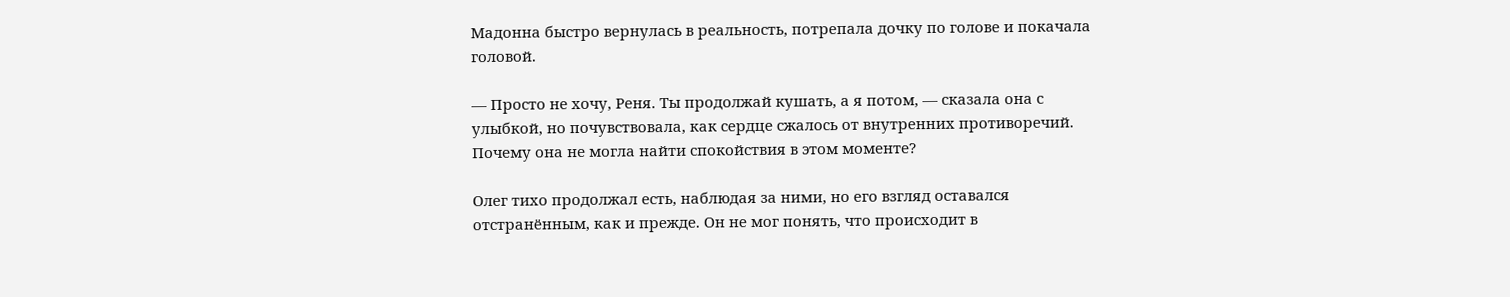Мадонна быстро вернулась в реальность, потрепала дочку по голове и покачала головой.

— Просто не хочу, Реня. Ты продолжай кушать, а я потом, — сказала она с улыбкой, но почувствовала, как сердце сжалось от внутренних противоречий. Почему она не могла найти спокойствия в этом моменте?

Олег тихо продолжал есть, наблюдая за ними, но его взгляд оставался отстранённым, как и прежде. Он не мог понять, что происходит в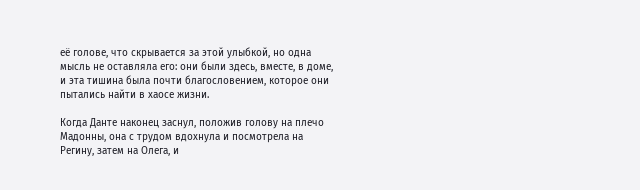её голове, что скрывается за этой улыбкой, но одна мысль не оставляла его: они были здесь, вместе, в доме, и эта тишина была почти благословением, которое они пытались найти в хаосе жизни.

Когда Данте наконец заснул, положив голову на плечо Мадонны, она с трудом вдохнула и посмотрела на Регину, затем на Олега, и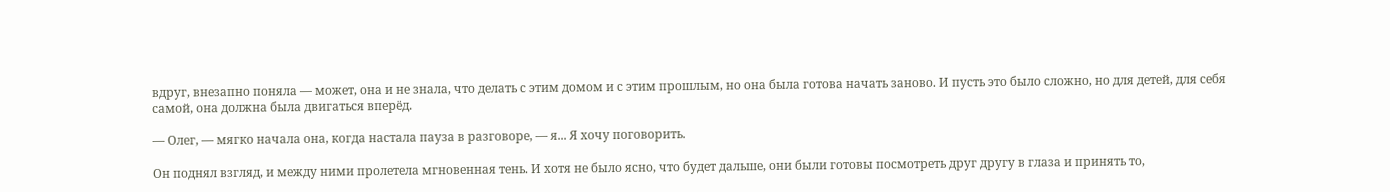вдруг, внезапно поняла — может, она и не знала, что делать с этим домом и с этим прошлым, но она была готова начать заново. И пусть это было сложно, но для детей, для себя самой, она должна была двигаться вперёд.

— Олег, — мягко начала она, когда настала пауза в разговоре, — я... Я хочу поговорить.

Он поднял взгляд, и между ними пролетела мгновенная тень. И хотя не было ясно, что будет дальше, они были готовы посмотреть друг другу в глаза и принять то,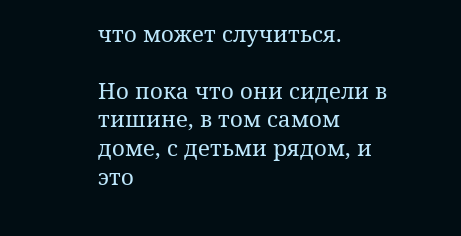что может случиться.

Но пока что они сидели в тишине, в том самом доме, с детьми рядом, и это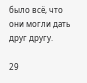было всё, что они могли дать друг другу.

29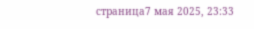страница7 мая 2025, 23:33